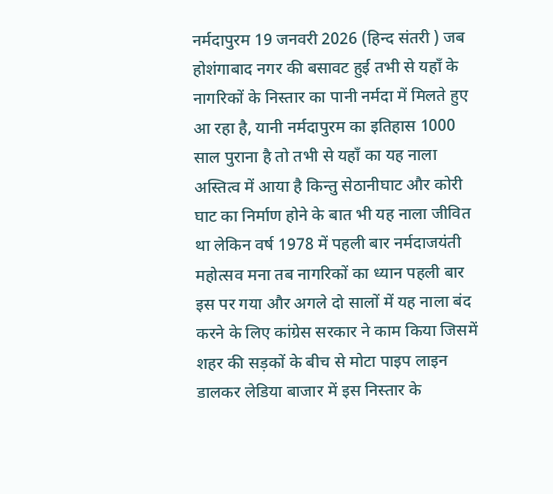नर्मदापुरम 19 जनवरी 2026 (हिन्द संतरी ) जब होशंगाबाद नगर की बसावट हुई तभी से यहाँ के नागरिकों के निस्तार का पानी नर्मदा में मिलते हुए आ रहा है, यानी नर्मदापुरम का इतिहास 1000 साल पुराना है तो तभी से यहाँ का यह नाला अस्तित्व में आया है किन्तु सेठानीघाट और कोरी घाट का निर्माण होने के बात भी यह नाला जीवित था लेकिन वर्ष 1978 में पहली बार नर्मदाजयंती महोत्सव मना तब नागरिकों का ध्यान पहली बार इस पर गया और अगले दो सालों में यह नाला बंद करने के लिए कांग्रेस सरकार ने काम किया जिसमें शहर की सड़कों के बीच से मोटा पाइप लाइन डालकर लेडिया बाजार में इस निस्तार के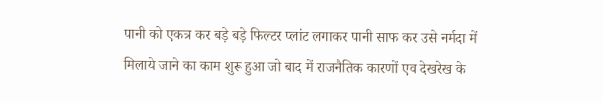पानी को एकत्र कर बड़े बड़े फिल्टर प्लांट लगाकर पानी साफ कर उसे नर्मदा में मिलाये जाने का काम शुरू हुआ जो बाद में राजनैतिक कारणों एव देखरेख के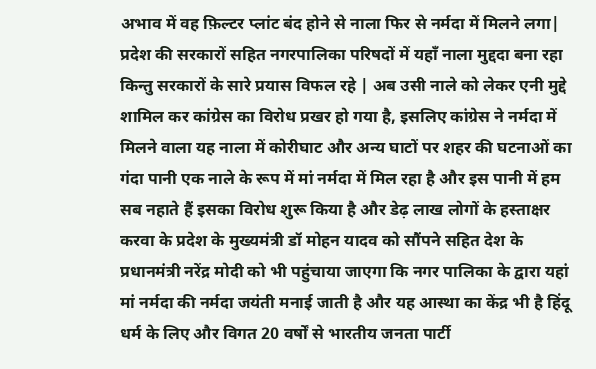अभाव में वह फ़िल्टर प्लांट बंद होने से नाला फिर से नर्मदा में मिलने लगा|
प्रदेश की सरकारों सहित नगरपालिका परिषदों में यहाँ नाला मुद्ददा बना रहा किन्तु सरकारों के सारे प्रयास विफल रहे | अब उसी नाले को लेकर एनी मुद्दे शामिल कर कांग्रेस का विरोध प्रखर हो गया है, इसलिए कांग्रेस ने नर्मदा में मिलने वाला यह नाला में कोरीघाट और अन्य घाटों पर शहर की घटनाओं का गंदा पानी एक नाले के रूप में मां नर्मदा में मिल रहा है और इस पानी में हम सब नहाते हैं इसका विरोध शुरू किया है और डेढ़ लाख लोगों के हस्ताक्षर करवा के प्रदेश के मुख्यमंत्री डॉ मोहन यादव को सौंपने सहित देश के प्रधानमंत्री नरेंद्र मोदी को भी पहुंचाया जाएगा कि नगर पालिका के द्वारा यहां मां नर्मदा की नर्मदा जयंती मनाई जाती है और यह आस्था का केंद्र भी है हिंदू धर्म के लिए और विगत 20 वर्षों से भारतीय जनता पार्टी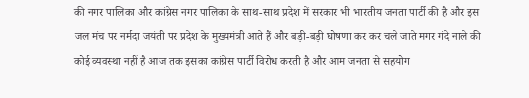की नगर पालिका और कांग्रेस नगर पालिका के साथ-साथ प्रदेश में सरकार भी भारतीय जनता पार्टी की है और इस जल मंच पर नर्मदा जयंती पर प्रदेश के मुख्यमंत्री आते हैं और बड़ी-बड़ी घोषणा कर कर चले जाते मगर गंदे नाले की कोई व्यवस्था नहीं है आज तक इसका कांग्रेस पार्टी विरोध करती है और आम जनता से सहयोग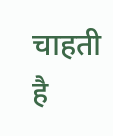चाहती है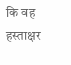कि वह हस्ताक्षर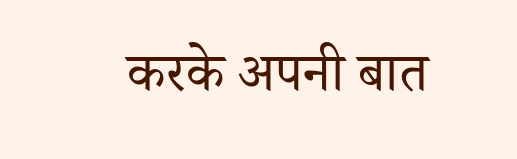करके अपनी बात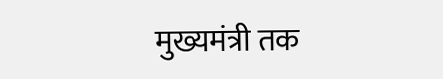मुख्यमंत्री तक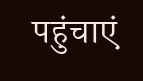पहुंचाएं